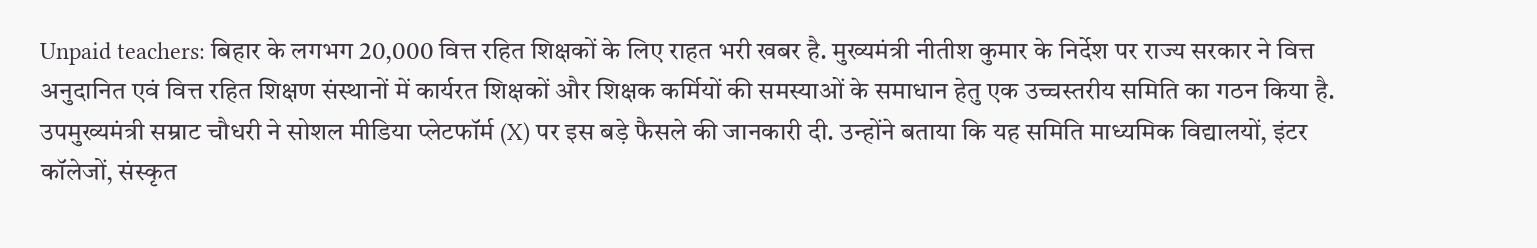Unpaid teachers: बिहार के लगभग 20,000 वित्त रहित शिक्षकों के लिए राहत भरी खबर है. मुख्यमंत्री नीतीश कुमार के निर्देश पर राज्य सरकार ने वित्त अनुदानित एवं वित्त रहित शिक्षण संस्थानों में कार्यरत शिक्षकों और शिक्षक कर्मियों की समस्याओं के समाधान हेतु एक उच्चस्तरीय समिति का गठन किया है.
उपमुख्यमंत्री सम्राट चौधरी ने सोशल मीडिया प्लेटफॉर्म (X) पर इस बड़े फैसले की जानकारी दी. उन्होंने बताया कि यह समिति माध्यमिक विद्यालयों, इंटर कॉलेजों, संस्कृत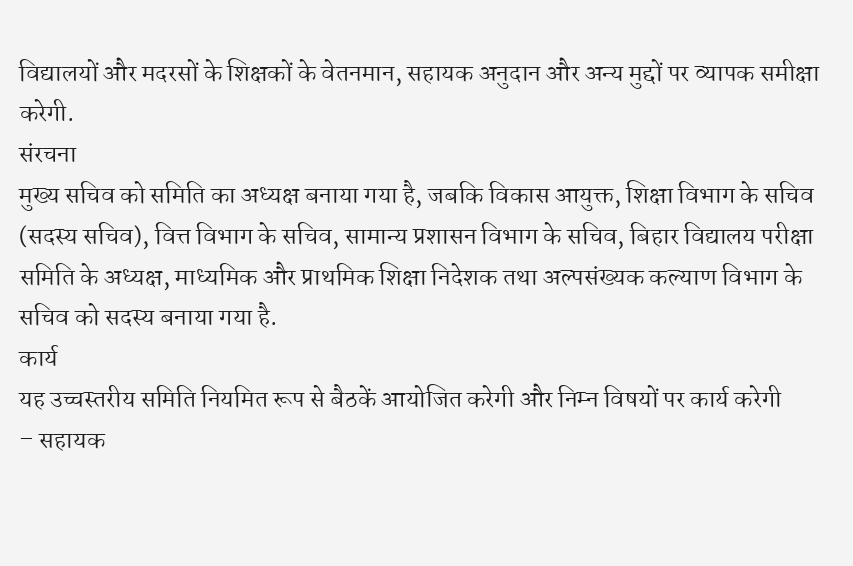विद्यालयों और मदरसों के शिक्षकों के वेतनमान, सहायक अनुदान और अन्य मुद्दों पर व्यापक समीक्षा करेगी.
संरचना
मुख्य सचिव को समिति का अध्यक्ष बनाया गया है, जबकि विकास आयुक्त, शिक्षा विभाग के सचिव (सदस्य सचिव), वित्त विभाग के सचिव, सामान्य प्रशासन विभाग के सचिव, बिहार विद्यालय परीक्षा समिति के अध्यक्ष, माध्यमिक और प्राथमिक शिक्षा निदेशक तथा अल्पसंख्यक कल्याण विभाग के सचिव को सदस्य बनाया गया है.
कार्य
यह उच्चस्तरीय समिति नियमित रूप से बैठकें आयोजित करेगी और निम्न विषयों पर कार्य करेगी
– सहायक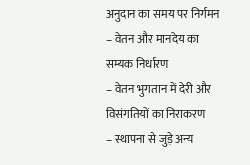अनुदान का समय पर निर्गमन
– वेतन और मानदेय का सम्यक निर्धारण
– वेतन भुगतान में देरी और विसंगतियों का निराकरण
– स्थापना से जुड़े अन्य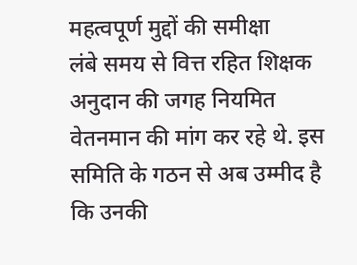महत्वपूर्ण मुद्दों की समीक्षा
लंबे समय से वित्त रहित शिक्षक अनुदान की जगह नियमित वेतनमान की मांग कर रहे थे. इस समिति के गठन से अब उम्मीद है कि उनकी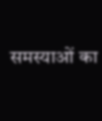समस्याओं का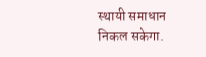स्थायी समाधान निकल सकेगा.